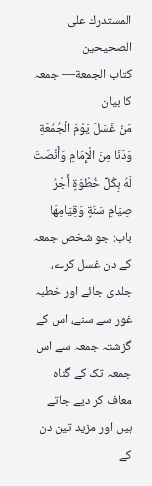المستدرك على الصحيحين
كتاب الجمعة— جمعہ کا بیان
مَنْ غَسَلَ يَوْمَ الْجُمُعَةِ وَدَنَا مِنَ الْإِمَامِ وَأَنْصَتَ لَهُ بِكُلِّ خُطْوَةٍ أَجْرُ صِيَامِ سَنَةٍ وَقِيَامِهَا باب: جو شخص جمعہ کے دن غسل کرے، جلدی جائے اور خطبہ غور سے سنے، اس کے گزشتہ جمعہ سے اس جمعہ تک کے گناہ معاف کر دیے جاتے ہیں اور مزید تین دن کے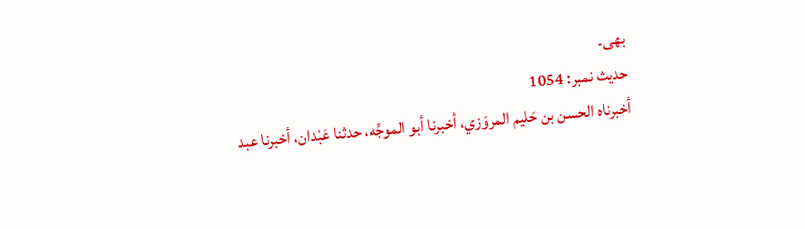بھی۔
حدیث نمبر: 1054
أخبرناه الحسن بن حَليم المروَزي، أخبرنا أبو الموجِّه، حدثنا عَبْدان، أخبرنا عبد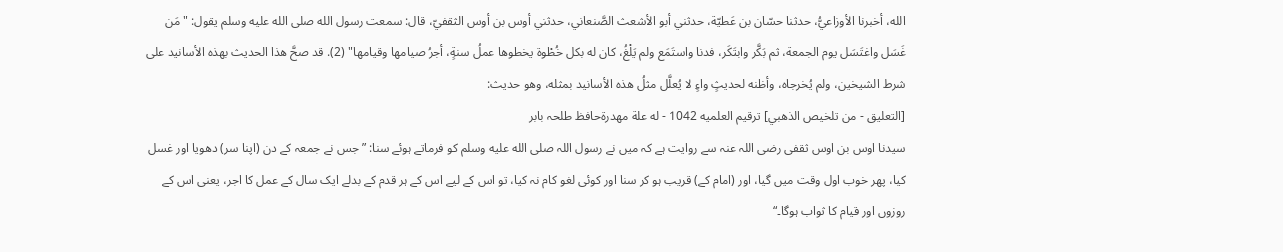الله، أخبرنا الأوزاعيُّ، حدثنا حسّان بن عَطيّة، حدثني أبو الأشعث الصَّنعاني، حدثني أوس بن أوس الثقفيّ، قال: سمعت رسول الله صلى الله عليه وسلم يقول: "مَن غَسَل واغتَسَل يوم الجمعة، ثم بَكَّر وابتَكَر، فدنا واستَمَع ولم يَلْغُ، كان له بكل خُطْوة يخطوها عملُ سنةٍ، أجرُ صيامها وقيامها" (2). قد صحَّ هذا الحديث بهذه الأسانيد على شرط الشيخين، ولم يُخرجاه، وأظنه لحديثٍ واءٍ لا يُعلَّل مثلُ هذه الأسانيد بمثله، وهو حديث:
[التعليق - من تلخيص الذهبي] ترقيم العلميه 1042 - له علة مهدرةحافظ طلحہ بابر
سیدنا اوس بن اوس ثقفی رضی اللہ عنہ سے روایت ہے کہ میں نے رسول اللہ صلى الله عليه وسلم کو فرماتے ہوئے سنا: ”جس نے جمعہ کے دن (اپنا سر) دھویا اور غسل کیا، پھر خوب اول وقت میں گیا، اور (امام کے) قریب ہو کر سنا اور کوئی لغو کام نہ کیا، تو اس کے لیے اس کے ہر قدم کے بدلے ایک سال کے عمل کا اجر، یعنی اس کے روزوں اور قیام کا ثواب ہوگا۔“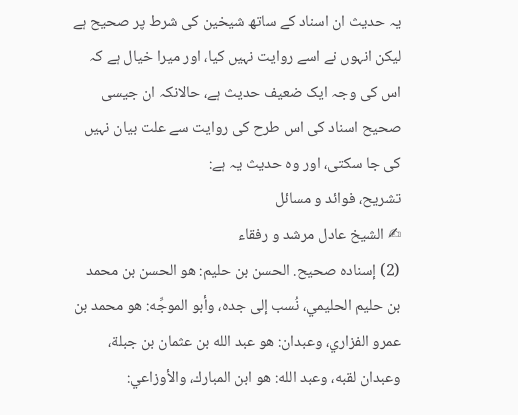یہ حدیث ان اسناد کے ساتھ شیخین کی شرط پر صحیح ہے لیکن انہوں نے اسے روایت نہیں کیا، اور میرا خیال ہے کہ اس کی وجہ ایک ضعیف حدیث ہے، حالانکہ ان جیسی صحیح اسناد کی اس طرح کی روایت سے علت بیان نہیں کی جا سکتی، اور وہ حدیث یہ ہے:
تشریح، فوائد و مسائل
✍ الشیخ عادل مرشد و رفقاء
(2) إسناده صحيح. الحسن بن حليم: هو الحسن بن محمد بن حليم الحليمي، نُسب إلى جده، وأبو الموجِّه: هو محمد بن عمرو الفزاري، وعبدان: هو عبد الله بن عثمان بن جبلة، وعبدان لقبه، وعبد الله: هو ابن المبارك، والأوزاعي: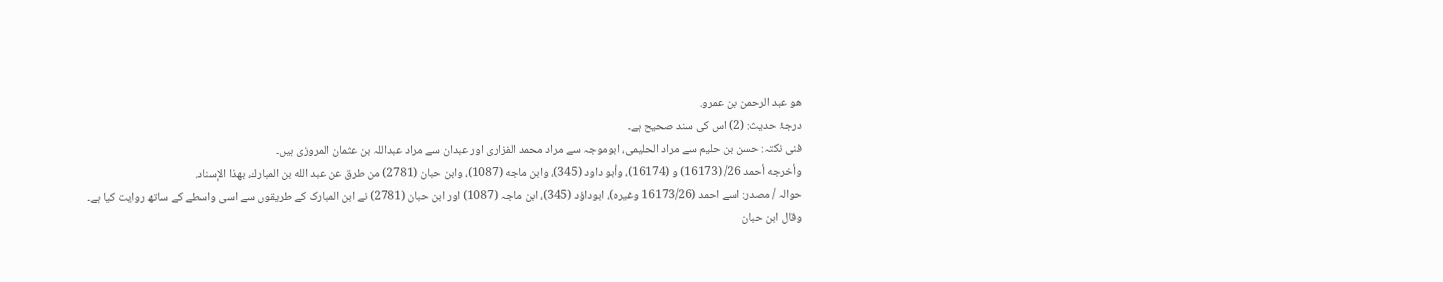هو عبد الرحمن بن عمرو.
درجۂ حدیث: (2) اس کی سند صحیح ہے۔
فنی نکتہ: حسن بن حلیم سے مراد الحلیمی، ابوموجہ سے مراد محمد الفزاری اور عبدان سے مراد عبداللہ بن عثمان المروزی ہیں۔
وأخرجه أحمد 26/ (16173) و (16174)، وأبو داود (345)، وابن ماجه (1087)، وابن حبان (2781) من طرق عن عبد الله بن المبارك، بهذا الإسناد.
حوالہ / مصدر: اسے احمد (16173/26 وغیرہ)، ابوداؤد (345)، ابن ماجہ (1087) اور ابن حبان (2781) نے ابن المبارک کے طریقوں سے اسی واسطے کے ساتھ روایت کیا ہے۔
وقال ابن حبان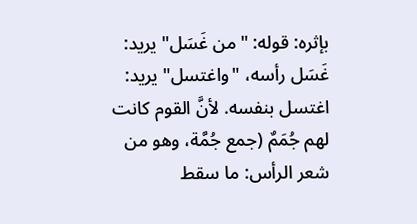بإثره: قوله: "من غَسَل" يريد: غَسَل رأسه، "واغتسل" يريد: اغتسل بنفسه. لأنَّ القوم كانت لهم جُمَمٌ (جمع جُمَّة، وهو من شعر الرأس: ما سقط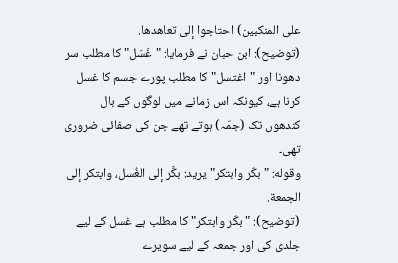على المنكبين) احتاجوا إلى تعاهدها.
(توضیح): ابن حبان نے فرمایا: "غَسَل" کا مطلب سر دھونا اور "اغتسل" کا مطلب پورے جسم کا غسل کرنا ہے، کیونکہ اس زمانے میں لوگوں کے بال کندھوں تک (جمّہ) ہوتے تھے جن کی صفائی ضروری تھی۔
وقوله: "بكّر وابتكر" يريد: بكَّر إلى الغُسل، وابتكر إلى الجمعة.
(توضیح): "بکّر وابتکر" کا مطلب ہے غسل کے لیے جلدی کی اور جمعہ کے لیے سویرے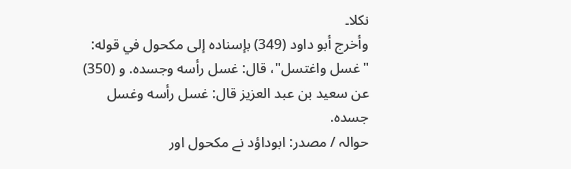نکلا۔
وأخرج أبو داود (349) بإسناده إلى مكحول في قوله: "غسل واغتسل"، قال: غسل رأسه وجسده. و (350) عن سعيد بن عبد العزيز قال: غسل رأسه وغسل جسده.
حوالہ / مصدر: ابوداؤد نے مکحول اور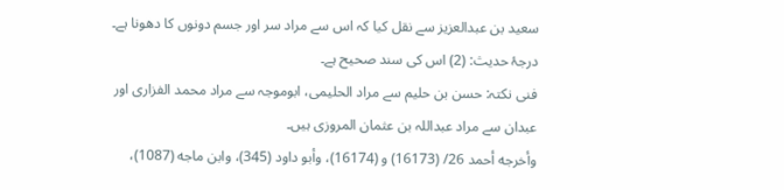سعید بن عبدالعزیز سے نقل کیا کہ اس سے مراد سر اور جسم دونوں کا دھونا ہے۔
درجۂ حدیث: (2) اس کی سند صحیح ہے۔
فنی نکتہ: حسن بن حلیم سے مراد الحلیمی، ابوموجہ سے مراد محمد الفزاری اور عبدان سے مراد عبداللہ بن عثمان المروزی ہیں۔
وأخرجه أحمد 26/ (16173) و (16174)، وأبو داود (345)، وابن ماجه (1087)،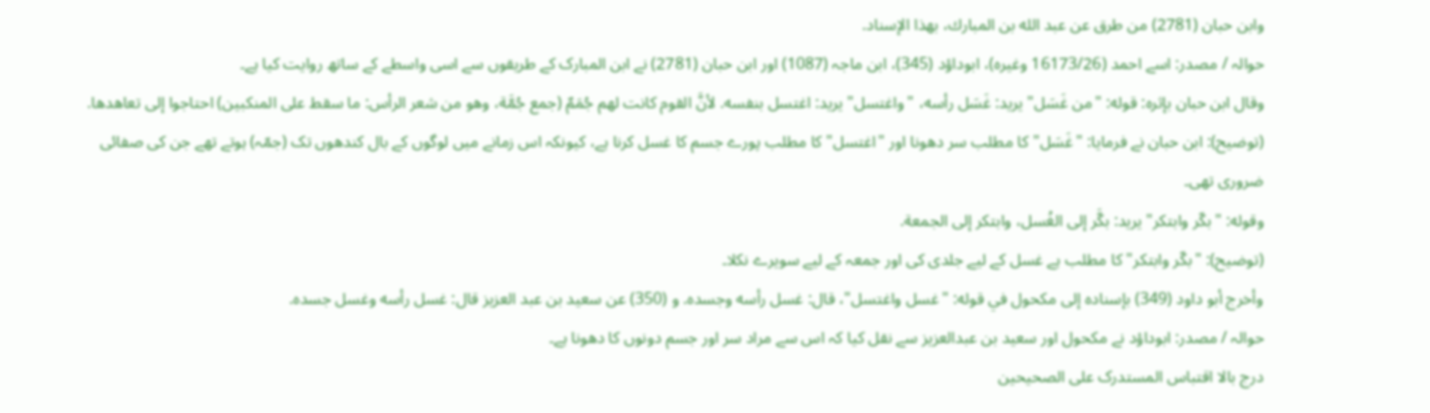وابن حبان (2781) من طرق عن عبد الله بن المبارك، بهذا الإسناد.
حوالہ / مصدر: اسے احمد (16173/26 وغیرہ)، ابوداؤد (345)، ابن ماجہ (1087) اور ابن حبان (2781) نے ابن المبارک کے طریقوں سے اسی واسطے کے ساتھ روایت کیا ہے۔
وقال ابن حبان بإثره: قوله: "من غَسَل" يريد: غَسَل رأسه، "واغتسل" يريد: اغتسل بنفسه. لأنَّ القوم كانت لهم جُمَمٌ (جمع جُمَّة، وهو من شعر الرأس: ما سقط على المنكبين) احتاجوا إلى تعاهدها.
(توضیح): ابن حبان نے فرمایا: "غَسَل" کا مطلب سر دھونا اور "اغتسل" کا مطلب پورے جسم کا غسل کرنا ہے، کیونکہ اس زمانے میں لوگوں کے بال کندھوں تک (جمّہ) ہوتے تھے جن کی صفائی ضروری تھی۔
وقوله: "بكّر وابتكر" يريد: بكَّر إلى الغُسل، وابتكر إلى الجمعة.
(توضیح): "بکّر وابتکر" کا مطلب ہے غسل کے لیے جلدی کی اور جمعہ کے لیے سویرے نکلا۔
وأخرج أبو داود (349) بإسناده إلى مكحول في قوله: "غسل واغتسل"، قال: غسل رأسه وجسده. و (350) عن سعيد بن عبد العزيز قال: غسل رأسه وغسل جسده.
حوالہ / مصدر: ابوداؤد نے مکحول اور سعید بن عبدالعزیز سے نقل کیا کہ اس سے مراد سر اور جسم دونوں کا دھونا ہے۔
درج بالا اقتباس المستدرک علی الصحیحین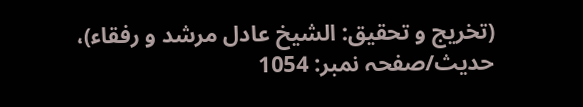(تخریج و تحقیق: الشیخ عادل مرشد و رفقاء)، حدیث/صفحہ نمبر: 1054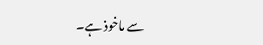سے ماخوذ ہے۔